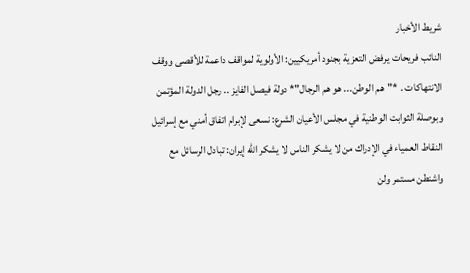شريط الأخبار
النائب فريحات يرفض التعزية بجنود أمريكيين: الأولوية لمواقف داعمة للأقصى ووقف الانتهاكات . *"هم الوطن... هو هم الرجال"* دولة فيصل الفايز .. رجل الدولة المؤتمن وبوصلة الثوابت الوطنية في مجلس الأعيان الشرع: نسعى لإبرام اتفاق أمني مع إسرائيل النقاط العمياء في الإدراك من لا يشكر الناس لا يشكر الله إيران: تبادل الرسائل مع واشنطن مستمر ولن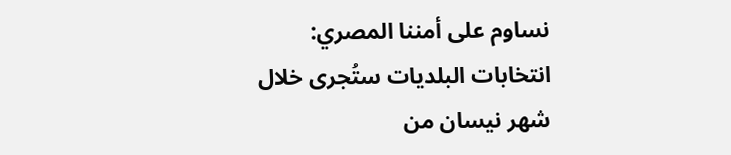نساوم على أمننا المصري: انتخابات البلديات ستُجرى خلال شهر نيسان من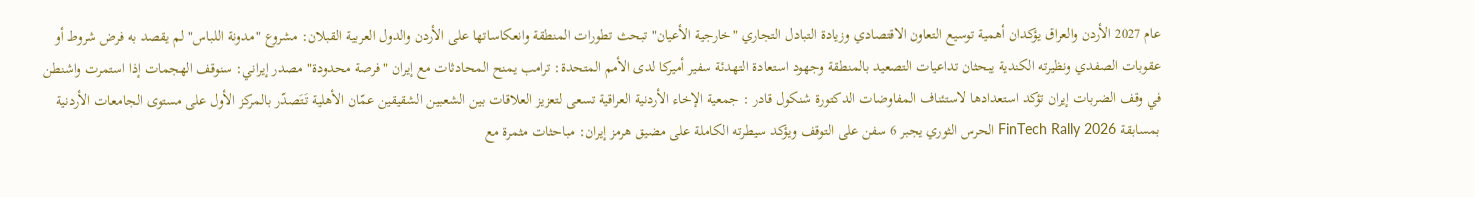عام 2027 الأردن والعراق يؤكدان أهمية توسيع التعاون الاقتصادي وزيادة التبادل التجاري "خارجية الأعيان" تبحث تطورات المنطقة وانعكاساتها على الأردن والدول العربية القبلان: مشروع "مدونة اللباس" لم يقصد به فرض شروط أو عقوبات الصفدي ونظيرته الكندية يبحثان تداعيات التصعيد بالمنطقة وجهود استعادة التهدئة سفير أميركا لدى الأمم المتحدة: ترامب يمنح المحادثات مع إيران "فرصة محدودة" مصدر إيراني: سنوقف الهجمات إذا استمرت واشنطن في وقف الضربات إيران تؤكد استعدادها لاستئناف المفاوضات الدكتورة شنكول قادر : جمعية الإخاء الأردنية العراقية تسعى لتعزيز العلاقات بين الشعبين الشقيقين عمّان الأهلية تَتَصدّر بالمركز الأول على مستوى الجامعات الأردنية بمسابقة FinTech Rally 2026 الحرس الثوري يجبر 6 سفن على التوقف ويؤكد سيطرته الكاملة على مضيق هرمز إيران: مباحثات مثمرة مع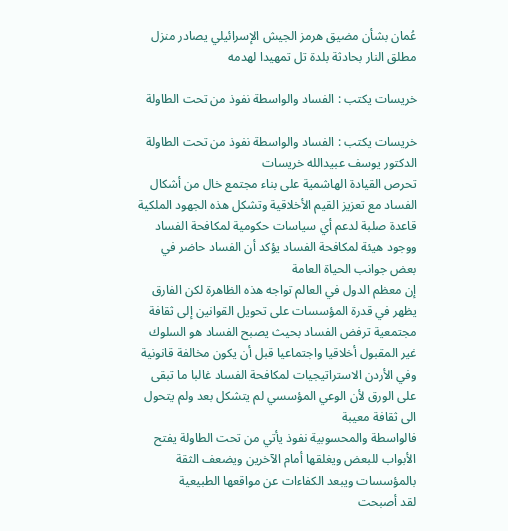عُمان بشأن مضيق هرمز الجيش الإسرائيلي يصادر منزل مطلق النار بحادثة بلدة تل تمهيدا لهدمه

خريسات يكتب : الفساد والواسطة نفوذ من تحت الطاولة

خريسات يكتب : الفساد والواسطة نفوذ من تحت الطاولة
الدكتور يوسف عبيدالله خريسات
تحرص القيادة الهاشمية على بناء مجتمع خال من أشكال الفساد مع تعزيز القيم الأخلاقية وتشكل هذه الجهود الملكية قاعدة صلبة لدعم أي سياسات حكومية لمكافحة الفساد
ووجود هيئة لمكافحة الفساد يؤكد أن الفساد حاضر في بعض جوانب الحياة العامة
إن معظم الدول في العالم تواجه هذه الظاهرة لكن الفارق يظهر في قدرة المؤسسات على تحويل القوانين إلى ثقافة مجتمعية ترفض الفساد بحيث يصبح الفساد هو السلوك غير المقبول أخلاقيا واجتماعيا قبل أن يكون مخالفة قانونية
وفي الأردن الاستراتيجيات لمكافحة الفساد غالبا ما تبقى على الورق لأن الوعي المؤسسي لم يتشكل بعد ولم يتحول الى ثقافة معيبة
فالواسطة والمحسوبية نفوذ يأتي من تحت الطاولة يفتح الأبواب للبعض ويغلقها أمام الآخرين ويضعف الثقة بالمؤسسات ويبعد الكفاءات عن مواقعها الطبيعية
لقد أصبحت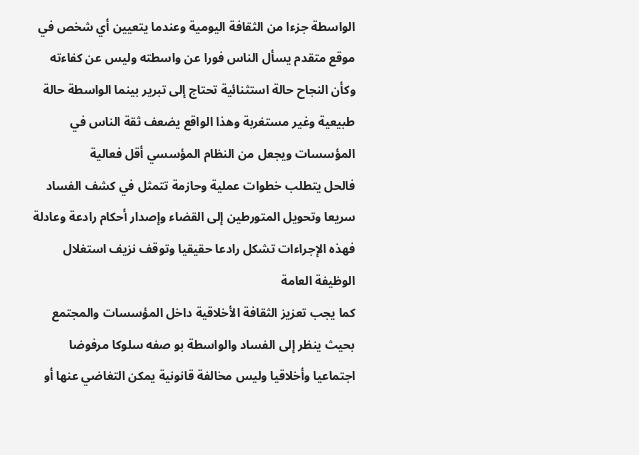الواسطة جزءا من الثقافة اليومية وعندما يتعيين أي شخص في موقع متقدم يسأل الناس فورا عن واسطته وليس عن كفاءته وكأن النجاح حالة استثنائية تحتاج إلى تبرير بينما الواسطة حالة طبيعية وغير مستغربة وهذا الواقع يضعف ثقة الناس في المؤسسات ويجعل من النظام المؤسسي أقل فعالية
فالحل يتطلب خطوات عملية وحازمة تتمثل في كشف الفساد سريعا وتحويل المتورطين إلى القضاء وإصدار أحكام رادعة وعادلة فهذه الإجراءات تشكل رادعا حقيقيا وتوقف نزيف استغلال الوظيفة العامة
كما يجب تعزيز الثقافة الأخلاقية داخل المؤسسات والمجتمع بحيث ينظر إلى الفساد والواسطة بو صفه سلوكا مرفوضا اجتماعيا وأخلاقيا وليس مخالفة قانونية يمكن التغاضي عنها أو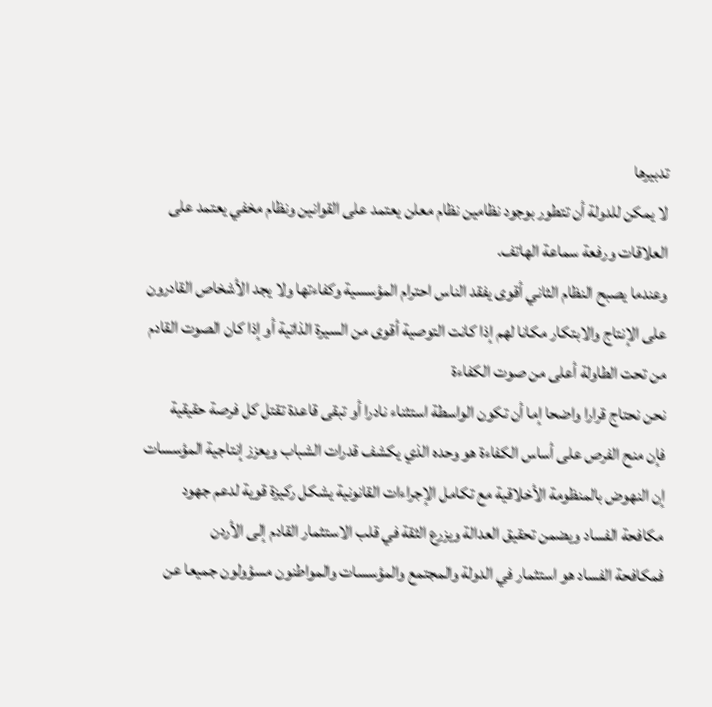تدبيرها
لا يمكن للدولة أن تتطور بوجود نظامين نظام معلن يعتمد على القوانين ونظام مخفي يعتمد على العلاقات ورفعة سماعة الهاتف.
وعندما يصبح النظام الثاني أقوى يفقد الناس احترام المؤسسية وكفاءتها ولا يجد الأشخاص القادرون على الإنتاج والابتكار مكانا لهم إذا كانت التوصية أقوى من السيرة الذاتية أو إذا كان الصوت القادم من تحت الطاولة أعلى من صوت الكفاءة
نحن نحتاج قرارا واضحا إما أن تكون الواسطة استثناء نادرا أو تبقى قاعدة تقتل كل فرصة حقيقية
فإن منح الفرص على أساس الكفاءة هو وحده الذي يكشف قدرات الشباب ويعزز إنتاجية المؤسسات
إن النهوض بالمنظومة الأخلاقية مع تكامل الإجراءات القانونية يشكل ركيزة قوية لدعم جهود مكافحة الفساد ويضمن تحقيق العدالة ويزرع الثقة في قلب الاستثمار القادم إلى الأردن
فمكافحة الفساد هو استثمار في الدولة والمجتمع والمؤسسات والمواطنون مسؤولون جميعا عن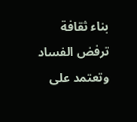بناء ثقافة ترفض الفساد وتعتمد على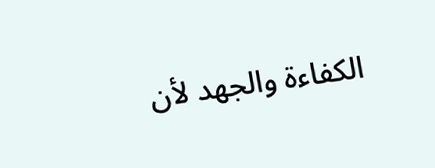الكفاءة والجهد لأن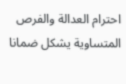احترام العدالة والفرص المتساوية يشكل ضمانا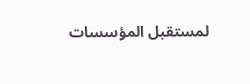لمستقبل المؤسسات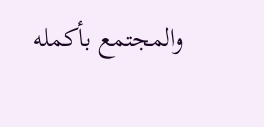والمجتمع بأكمله